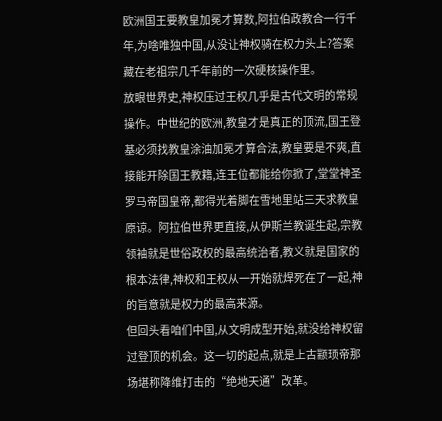欧洲国王要教皇加冕才算数,阿拉伯政教合一行千年,为啥唯独中国,从没让神权骑在权力头上?答案藏在老祖宗几千年前的一次硬核操作里。
放眼世界史,神权压过王权几乎是古代文明的常规操作。中世纪的欧洲,教皇才是真正的顶流,国王登基必须找教皇涂油加冕才算合法,教皇要是不爽,直接能开除国王教籍,连王位都能给你掀了,堂堂神圣罗马帝国皇帝,都得光着脚在雪地里站三天求教皇原谅。阿拉伯世界更直接,从伊斯兰教诞生起,宗教领袖就是世俗政权的最高统治者,教义就是国家的根本法律,神权和王权从一开始就焊死在了一起,神的旨意就是权力的最高来源。
但回头看咱们中国,从文明成型开始,就没给神权留过登顶的机会。这一切的起点,就是上古颛顼帝那场堪称降维打击的“绝地天通”改革。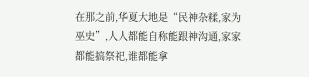在那之前,华夏大地是“民神杂糅,家为巫史”,人人都能自称能跟神沟通,家家都能搞祭祀,谁都能拿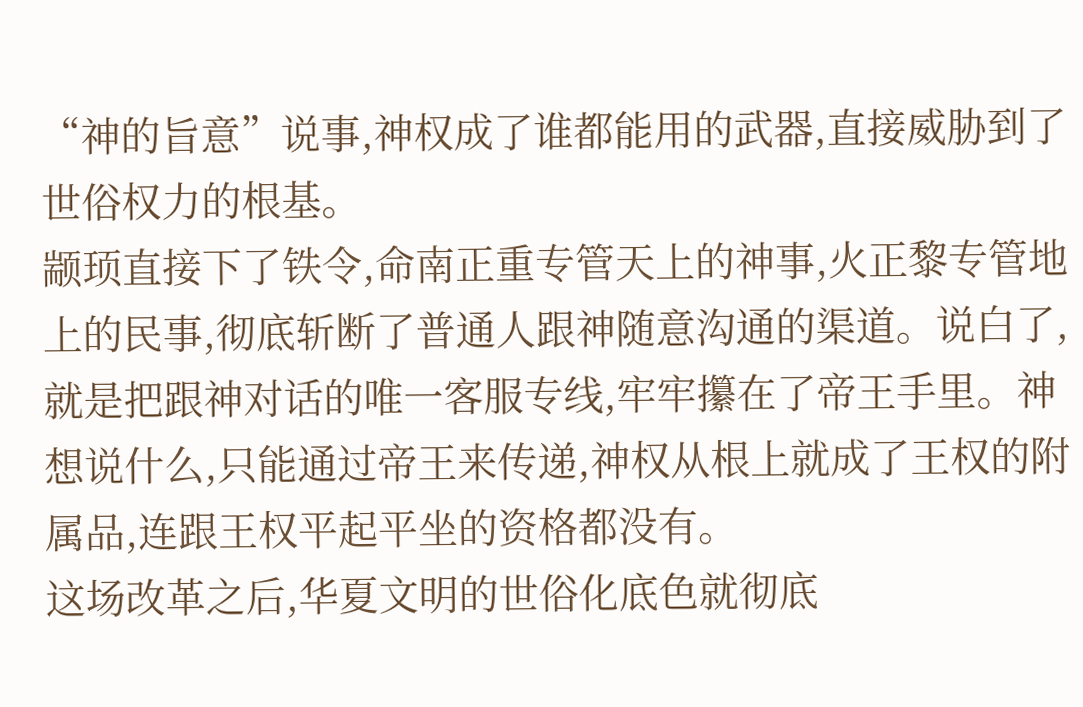“神的旨意”说事,神权成了谁都能用的武器,直接威胁到了世俗权力的根基。
颛顼直接下了铁令,命南正重专管天上的神事,火正黎专管地上的民事,彻底斩断了普通人跟神随意沟通的渠道。说白了,就是把跟神对话的唯一客服专线,牢牢攥在了帝王手里。神想说什么,只能通过帝王来传递,神权从根上就成了王权的附属品,连跟王权平起平坐的资格都没有。
这场改革之后,华夏文明的世俗化底色就彻底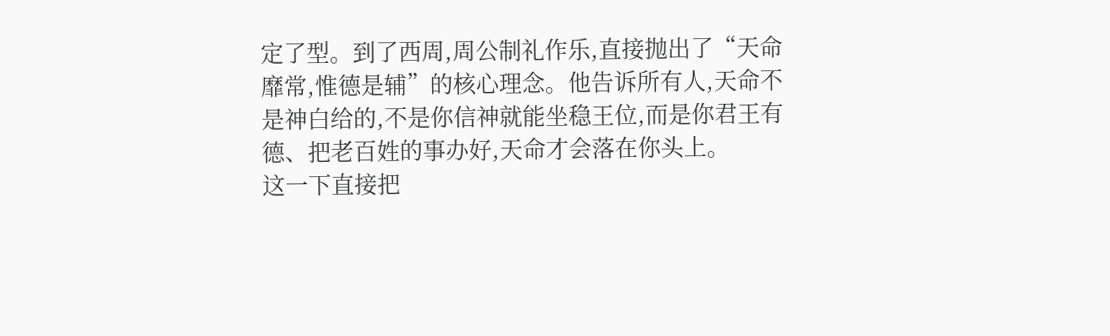定了型。到了西周,周公制礼作乐,直接抛出了“天命靡常,惟德是辅”的核心理念。他告诉所有人,天命不是神白给的,不是你信神就能坐稳王位,而是你君王有德、把老百姓的事办好,天命才会落在你头上。
这一下直接把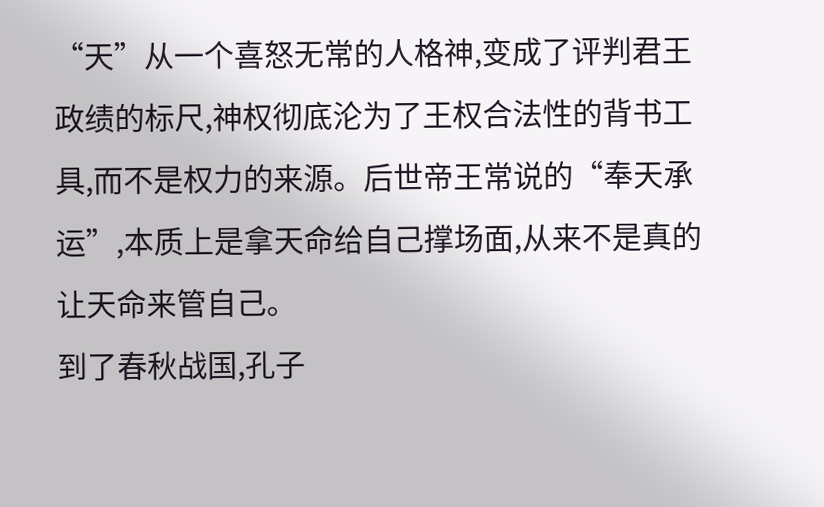“天”从一个喜怒无常的人格神,变成了评判君王政绩的标尺,神权彻底沦为了王权合法性的背书工具,而不是权力的来源。后世帝王常说的“奉天承运”,本质上是拿天命给自己撑场面,从来不是真的让天命来管自己。
到了春秋战国,孔子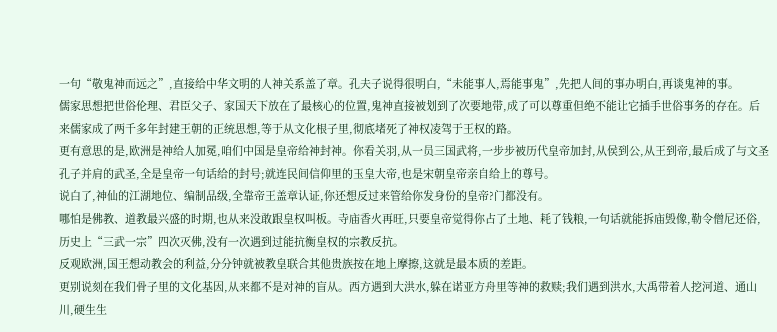一句“敬鬼神而远之”,直接给中华文明的人神关系盖了章。孔夫子说得很明白,“未能事人,焉能事鬼”,先把人间的事办明白,再谈鬼神的事。
儒家思想把世俗伦理、君臣父子、家国天下放在了最核心的位置,鬼神直接被划到了次要地带,成了可以尊重但绝不能让它插手世俗事务的存在。后来儒家成了两千多年封建王朝的正统思想,等于从文化根子里,彻底堵死了神权凌驾于王权的路。
更有意思的是,欧洲是神给人加冕,咱们中国是皇帝给神封神。你看关羽,从一员三国武将,一步步被历代皇帝加封,从侯到公,从王到帝,最后成了与文圣孔子并肩的武圣,全是皇帝一句话给的封号;就连民间信仰里的玉皇大帝,也是宋朝皇帝亲自给上的尊号。
说白了,神仙的江湖地位、编制品级,全靠帝王盖章认证,你还想反过来管给你发身份的皇帝?门都没有。
哪怕是佛教、道教最兴盛的时期,也从来没敢跟皇权叫板。寺庙香火再旺,只要皇帝觉得你占了土地、耗了钱粮,一句话就能拆庙毁像,勒令僧尼还俗,历史上“三武一宗”四次灭佛,没有一次遇到过能抗衡皇权的宗教反抗。
反观欧洲,国王想动教会的利益,分分钟就被教皇联合其他贵族按在地上摩擦,这就是最本质的差距。
更别说刻在我们骨子里的文化基因,从来都不是对神的盲从。西方遇到大洪水,躲在诺亚方舟里等神的救赎;我们遇到洪水,大禹带着人挖河道、通山川,硬生生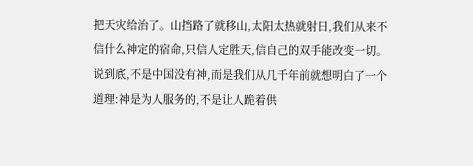把天灾给治了。山挡路了就移山,太阳太热就射日,我们从来不信什么神定的宿命,只信人定胜天,信自己的双手能改变一切。
说到底,不是中国没有神,而是我们从几千年前就想明白了一个道理:神是为人服务的,不是让人跪着供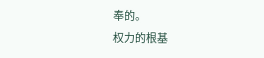奉的。
权力的根基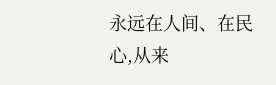永远在人间、在民心,从来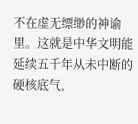不在虚无缥缈的神谕里。这就是中华文明能延续五千年从未中断的硬核底气,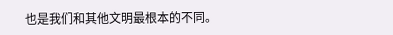也是我们和其他文明最根本的不同。